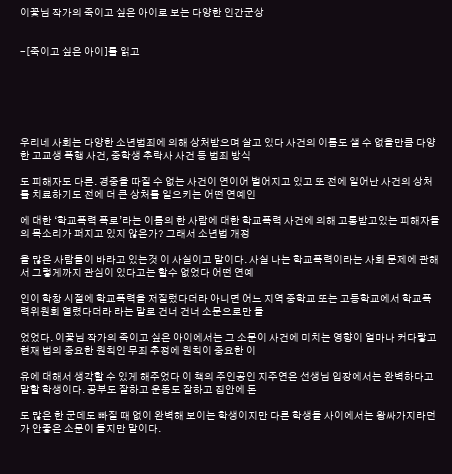이꽃님 작가의 죽이고 싶은 아이로 보는 다양한 인간군상


-[죽이고 싶은 아이]를 읽고






우리네 사회는 다양한 소년범죄에 의해 상처받으며 살고 있다 사건의 이름도 샐 수 없을만큼 다양한 고교생 폭행 사건, 중학생 추락사 사건 등 범죄 방식

도 피해자도 다른. 경중을 따질 수 없는 사건이 연이어 벌어지고 있고 또 전에 일어난 사건의 상처를 치료하기도 전에 더 큰 상처를 일으키는 어떤 연예인

에 대한 ‘학교폭력 폭로’라는 이름의 한 사람에 대한 학교폭력 사건에 의해 고통받고있는 피해자들의 목소리가 퍼지고 있지 않은가? 그래서 소년법 개정

을 많은 사람들이 바라고 있는것 이 사실이고 말이다. 사실 나는 학교폭력이라는 사회 문제에 관해서 그렇게까지 관심이 있다고는 할수 없었다 어떤 연예

인이 학창 시절에 학교폭력을 저질렀다더라 아니면 어느 지역 중학교 또는 고등학교에서 학교폭력위원회 열렸다더라 라는 말로 건너 건너 소문으로만 들

었었다. 이꽃님 작가의 죽이고 싶은 아이에서는 그 소문이 사건에 미치는 영향이 얼마나 커다랗고 현재 법의 중요한 원칙인 무죄 추정에 원칙이 중요한 이

유에 대해서 생각할 수 있게 해주었다 이 책의 주인공인 지주연은 선생님 입장에서는 완벽하다고 말할 학생이다. 공부도 잘하고 운동도 잘하고 집안에 돈

도 많은 한 군데도 빠질 때 없이 완벽해 보이는 학생이지만 다른 학생들 사이에서는 왕싸가지라던가 안좋은 소문이 돌지만 말이다.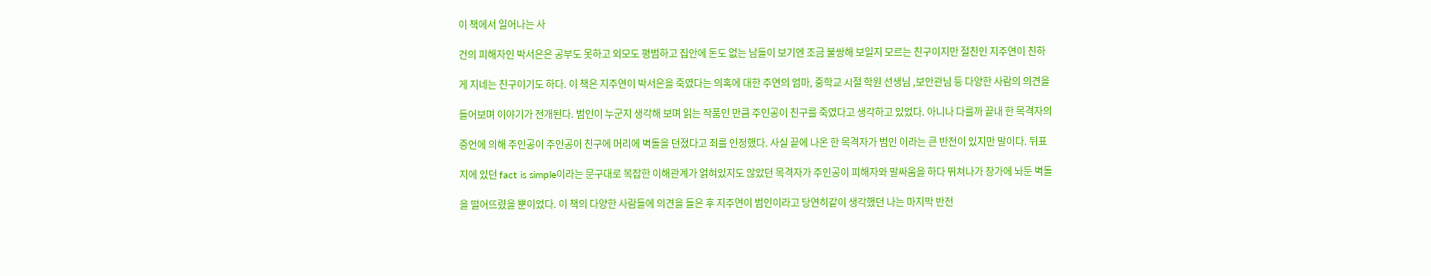이 책에서 일어나는 사

건의 피해자인 박서은은 공부도 못하고 외모도 평범하고 집안에 돈도 없는 남들이 보기엔 조금 불쌍해 보일지 모르는 친구이지만 절친인 지주연이 친하

게 지네는 친구이기도 하다. 이 책은 지주연이 박서은을 죽였다는 의혹에 대한 주연의 엄마, 중학교 시절 학원 선생님 ,보안관님 등 다양한 사람의 의견을

들어보며 이야기가 전개된다. 범인이 누군지 생각해 보며 읽는 작품인 만큼 주인공이 친구를 죽였다고 생각하고 있었다. 아니나 다를까 끝내 한 목격자의

증언에 의해 주인공이 주인공이 친구에 머리에 벽돌을 던졌다고 죄를 인정했다. 사실 끝에 나온 한 목격자가 범인 이라는 큰 반전이 있지만 말이다. 뒤표

지에 있던 fact is simple이라는 문구대로 복잡한 이해관계가 얽혀있지도 않았던 목격자가 주인공이 피해자와 말싸움을 하다 뛰쳐나가 창가에 놔둔 벽돌

을 떨어뜨렸을 뿐이었다. 이 책의 다양한 사람들에 의견을 들은 후 지주연이 범인이라고 당연히같이 생각했던 나는 마지막 반전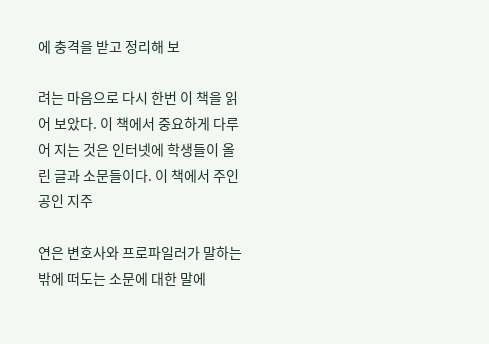에 충격을 받고 정리해 보

려는 마음으로 다시 한번 이 책을 읽어 보았다. 이 책에서 중요하게 다루어 지는 것은 인터넷에 학생들이 올린 글과 소문들이다. 이 책에서 주인공인 지주

연은 변호사와 프로파일러가 말하는 밖에 떠도는 소문에 대한 말에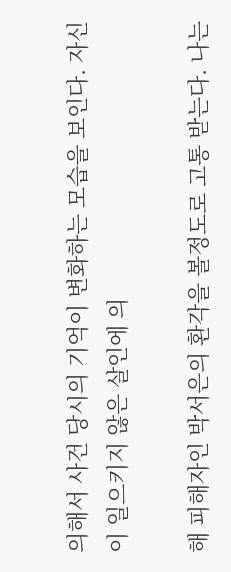의해서 사건 당시의 기억이 변화하는 모습을 보인다. 자신이 일으키지 않은 살인에 의

해 피해자인 박서은의 환각을 볼정도로 고통 받는다. 나는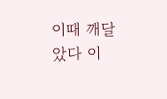이때 깨달았다 이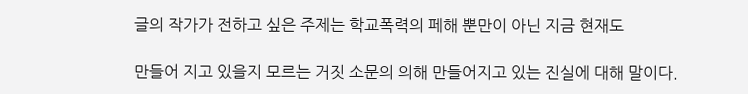글의 작가가 전하고 싶은 주제는 학교폭력의 페해 뿐만이 아닌 지금 현재도

만들어 지고 있을지 모르는 거짓 소문의 의해 만들어지고 있는 진실에 대해 말이다.